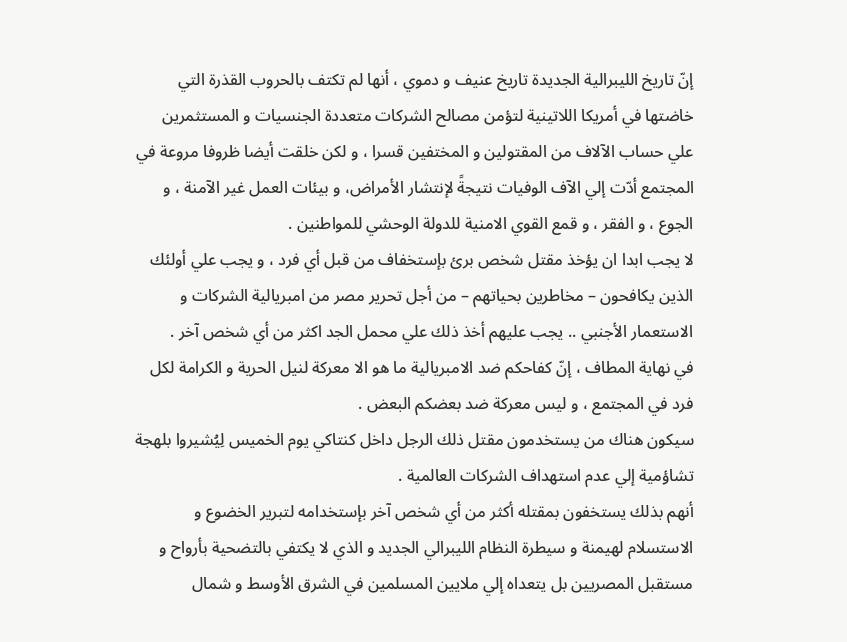إنّ تاريخ الليبرالية الجديدة تاريخ عنيف و دموي ، أنها لم تكتف بالحروب القذرة التي خاضتها في أمريكا اللاتينية لتؤمن مصالح الشركات متعددة الجنسيات و المستثمرين علي حساب الآلاف من المقتولين و المختفين قسرا ، و لكن خلقت أيضا ظروفا مروعة في المجتمع أدّت إلي الآف الوفيات نتيجةً لإنتشار الأمراض، و بيئات العمل غير الآمنة ، و الجوع ، و الفقر ، و قمع القوي الامنية للدولة الوحشي للمواطنين .
لا يجب ابدا ان يؤخذ مقتل شخص برئ بإستخفاف من قبل أي فرد ، و يجب علي أولئك الذين يكافحون – مخاطرين بحياتهم – من أجل تحرير مصر من امبريالية الشركات و الاستعمار الأجنبي .. يجب عليهم أخذ ذلك علي محمل الجد اكثر من أي شخص آخر .
في نهاية المطاف ، إنّ كفاحكم ضد الامبريالية ما هو الا معركة لنيل الحرية و الكرامة لكل فرد في المجتمع ، و ليس معركة ضد بعضكم البعض .
سيكون هناك من يستخدمون مقتل ذلك الرجل داخل كنتاكي يوم الخميس لِيُشيروا بلهجة تشاؤمية إلي عدم استهداف الشركات العالمية .
أنهم بذلك يستخفون بمقتله أكثر من أي شخص آخر بإستخدامه لتبرير الخضوع و الاستسلام لهيمنة و سيطرة النظام الليبرالي الجديد و الذي لا يكتفي بالتضحية بأرواح و مستقبل المصريين بل يتعداه إلي ملايين المسلمين في الشرق الأوسط و شمال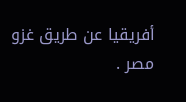أفريقيا عن طريق غزو مصر .